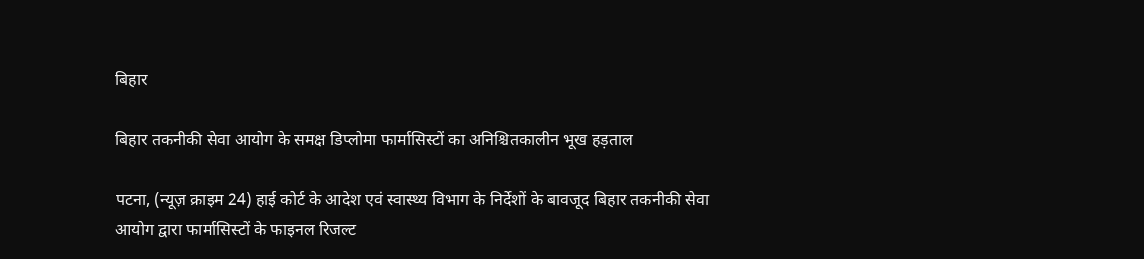बिहार

बिहार तकनीकी सेवा आयोग के समक्ष डिप्लोमा फार्मासिस्टों का अनिश्चितकालीन भूख हड़ताल

पटना, (न्यूज़ क्राइम 24) हाई कोर्ट के आदेश एवं स्वास्थ्य विभाग के निर्देशों के बावजूद बिहार तकनीकी सेवा आयोग द्वारा फार्मासिस्टों के फाइनल रिजल्ट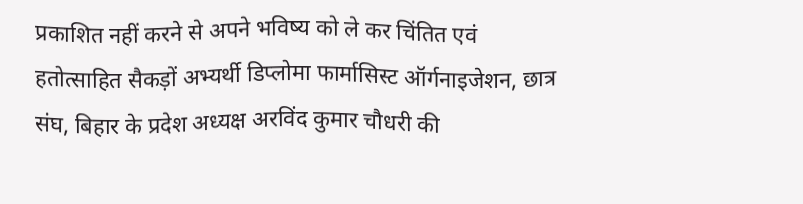प्रकाशित नहीं करने से अपने भविष्य को ले कर चिंतित एवं हतोत्साहित सैकड़ों अभ्यर्थी डिप्लोमा फार्मासिस्ट ऑर्गनाइजेशन, छात्र संघ, बिहार के प्रदेश अध्यक्ष अरविंद कुमार चौधरी की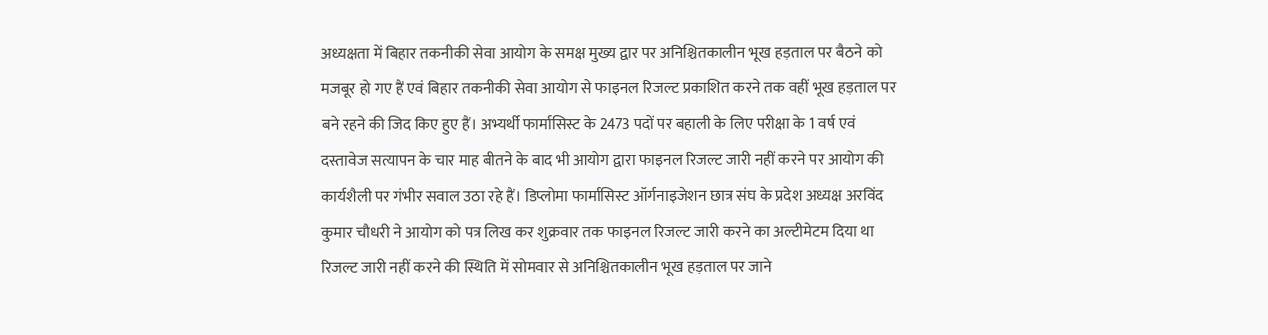अध्यक्षता में बिहार तकनीकी सेवा आयोग के समक्ष मुख्य द्वार पर अनिश्चितकालीन भूख हड़ताल पर बैठने को मजबूर हो गए हैं एवं बिहार तकनीकी सेवा आयोग से फाइनल रिजल्ट प्रकाशित करने तक वहीं भूख हड़ताल पर बने रहने की जिद किए हुए हैं। अभ्यर्थी फार्मासिस्ट के 2473 पदों पर बहाली के लिए परीक्षा के 1 वर्ष एवं दस्तावेज सत्यापन के चार माह बीतने के बाद भी आयोग द्वारा फाइनल रिजल्ट जारी नहीं करने पर आयोग की कार्यशैली पर गंभीर सवाल उठा रहे हैं। डिप्लोमा फार्मासिस्ट ऑर्गनाइजेशन छात्र संघ के प्रदेश अध्यक्ष अरविंद कुमार चौधरी ने आयोग को पत्र लिख कर शुक्रवार तक फाइनल रिजल्ट जारी करने का अल्टीमेटम दिया था रिजल्ट जारी नहीं करने की स्थिति में सोमवार से अनिश्चितकालीन भूख हड़ताल पर जाने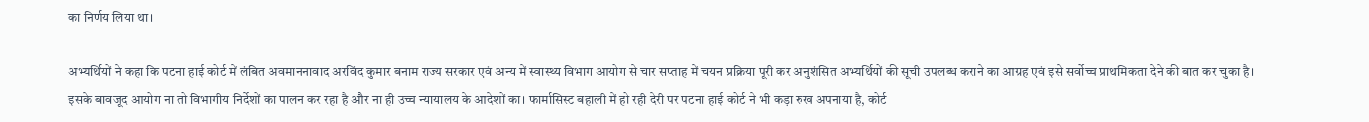का निर्णय लिया था।

अभ्यर्थियों ने कहा कि पटना हाई कोर्ट में लंबित अवमाननावाद अरविंद कुमार बनाम राज्य सरकार एवं अन्य में स्वास्थ्य विभाग आयोग से चार सप्ताह में चयन प्रक्रिया पूरी कर अनुशंसित अभ्यर्थियों की सूची उपलब्ध कराने का आग्रह एवं इसे सर्वोच्च प्राथमिकता देने की बात कर चुका है। इसके बावजूद आयोग ना तो विभागीय निर्देशों का पालन कर रहा है और ना ही उच्च न्यायालय के आदेशों का। फार्मासिस्ट बहाली में हो रही देरी पर पटना हाई कोर्ट ने भी कड़ा रुख अपनाया है, कोर्ट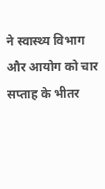ने स्वास्थ्य विभाग और आयोग को चार सप्ताह के भीतर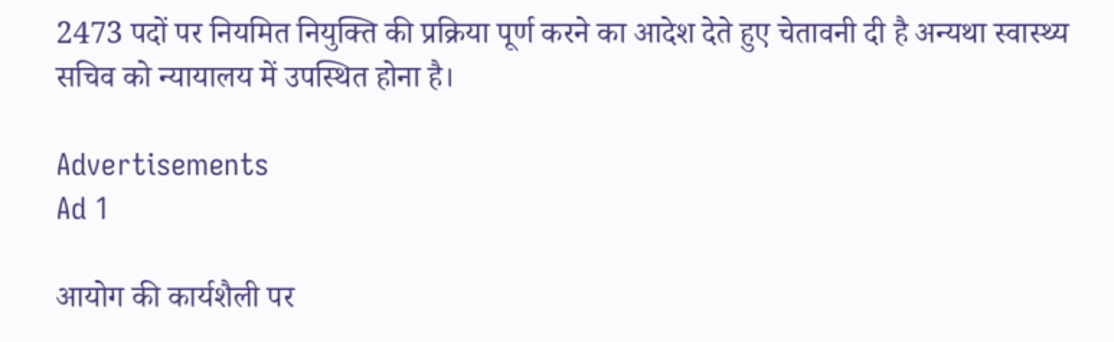2473 पदों पर नियमित नियुक्ति की प्रक्रिया पूर्ण करने का आदेश देते हुए चेतावनी दी है अन्यथा स्वास्थ्य सचिव को न्यायालय में उपस्थित होना है।

Advertisements
Ad 1

आयोग की कार्यशैली पर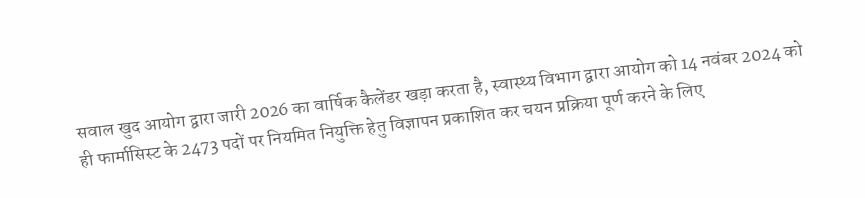सवाल खुद आयोग द्वारा जारी 2026 का वार्षिक कैलेंडर खड़ा करता है, स्वास्थ्य विभाग द्वारा आयोग को 14 नवंबर 2024 को ही फार्मासिस्ट के 2473 पदों पर नियमित नियुक्ति हेतु विज्ञापन प्रकाशित कर चयन प्रक्रिया पूर्ण करने के लिए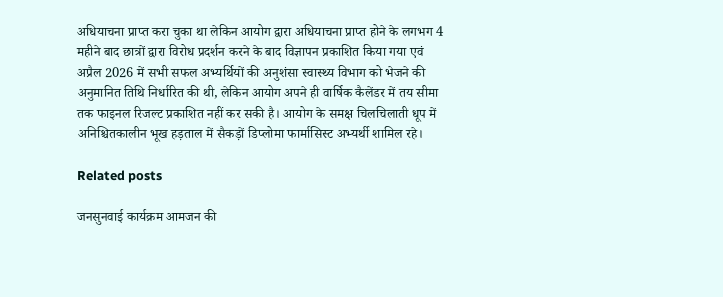अधियाचना प्राप्त करा चुका था लेकिन आयोग द्वारा अधियाचना प्राप्त होने के लगभग 4 महीने बाद छात्रों द्वारा विरोध प्रदर्शन करने के बाद विज्ञापन प्रकाशित किया गया एवं अप्रैल 2026 में सभी सफल अभ्यर्थियों की अनुशंसा स्वास्थ्य विभाग को भेजने की अनुमानित तिथि निर्धारित की थी, लेकिन आयोग अपने ही वार्षिक कैलेंडर में तय सीमा तक फाइनल रिजल्ट प्रकाशित नहीं कर सकी है। आयोग के समक्ष चिलचिलाती धूप में अनिश्चितकालीन भूख हड़ताल में सैकड़ों डिप्लोमा फार्मासिस्ट अभ्यर्थी शामिल रहे।

Related posts

जनसुनवाई कार्यक्रम आमजन की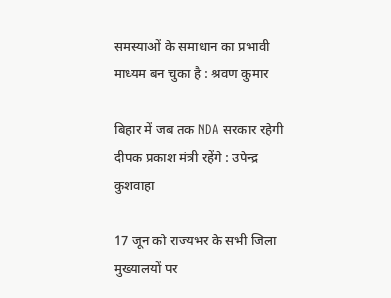समस्याओं के समाधान का प्रभावी माध्यम बन चुका है : श्रवण कुमार

बिहार में जब तक NDA सरकार रहेगी दीपक प्रकाश मंत्री रहेंगे : उपेन्द्र कुशवाहा

17 जून को राज्यभर के सभी जिला मुख्यालयों पर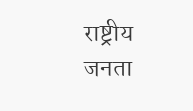राष्ट्रीय जनता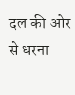दल की ओर से धरना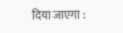दिया जाएगा :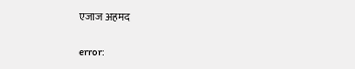एजाज अहमद

error: